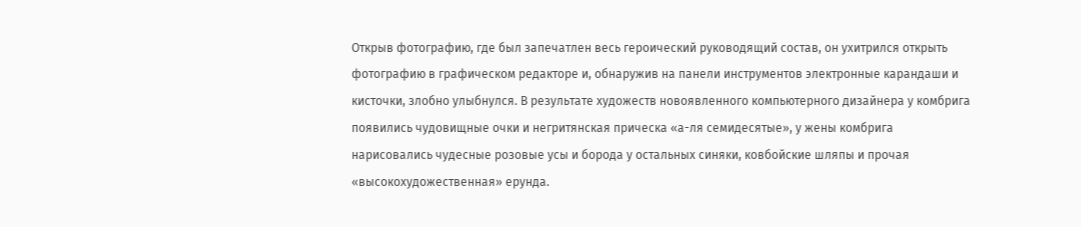Открыв фотографию, где был запечатлен весь героический руководящий состав, он ухитрился открыть фотографию в графическом редакторе и, обнаружив на панели инструментов электронные карандаши и кисточки, злобно улыбнулся. В результате художеств новоявленного компьютерного дизайнера у комбрига появились чудовищные очки и негритянская прическа «а-ля семидесятые», у жены комбрига нарисовались чудесные розовые усы и борода у остальных синяки, ковбойские шляпы и прочая «высокохудожественная» ерунда.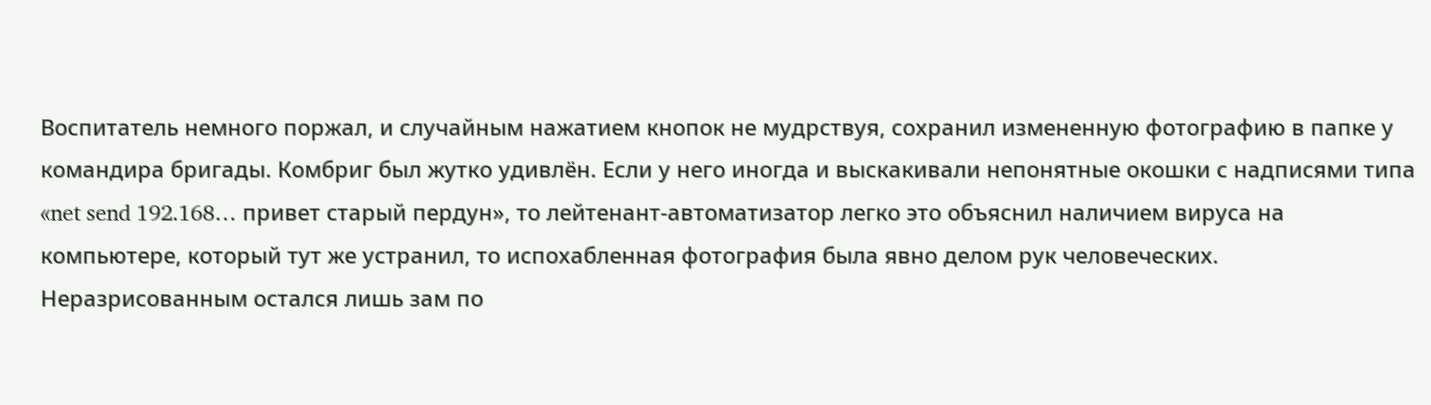Воспитатель немного поржал, и случайным нажатием кнопок не мудрствуя, сохранил измененную фотографию в папке у командира бригады. Комбриг был жутко удивлён. Если у него иногда и выскакивали непонятные окошки с надписями типа «net send 192.168… привет старый пердун», то лейтенант-автоматизатор легко это объяснил наличием вируса на компьютере, который тут же устранил, то испохабленная фотография была явно делом рук человеческих. Неразрисованным остался лишь зам по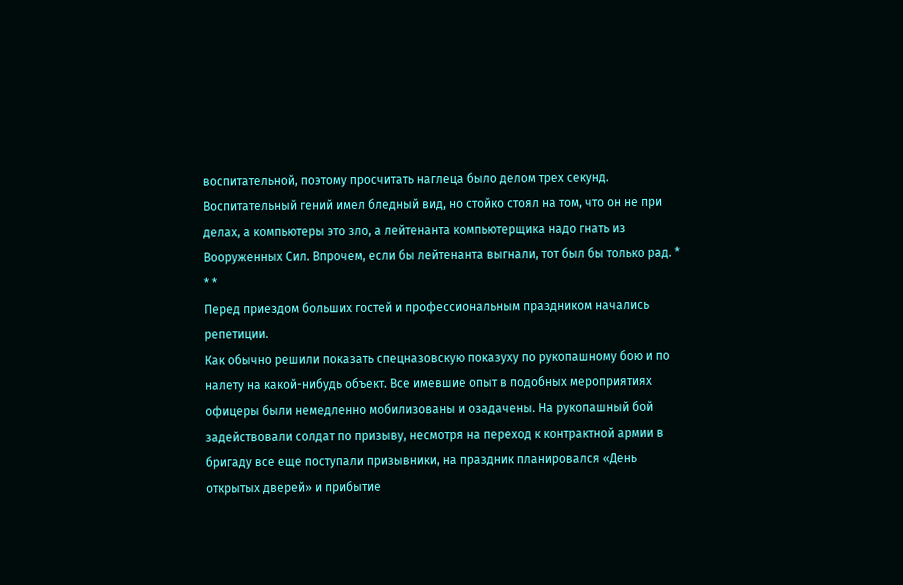воспитательной, поэтому просчитать наглеца было делом трех секунд. Воспитательный гений имел бледный вид, но стойко стоял на том, что он не при делах, а компьютеры это зло, а лейтенанта компьютерщика надо гнать из Вооруженных Сил. Впрочем, если бы лейтенанта выгнали, тот был бы только рад. * * *
Перед приездом больших гостей и профессиональным праздником начались репетиции.
Как обычно решили показать спецназовскую показуху по рукопашному бою и по налету на какой-нибудь объект. Все имевшие опыт в подобных мероприятиях офицеры были немедленно мобилизованы и озадачены. На рукопашный бой задействовали солдат по призыву, несмотря на переход к контрактной армии в бригаду все еще поступали призывники, на праздник планировался «День открытых дверей» и прибытие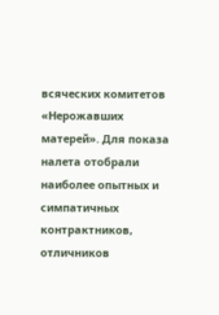всяческих комитетов «Нерожавших матерей». Для показа налета отобрали наиболее опытных и симпатичных контрактников, отличников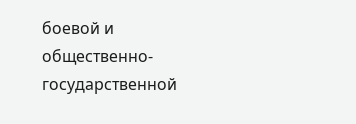боевой и общественно-государственной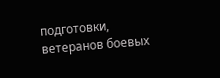подготовки, ветеранов боевых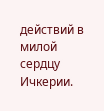действий в милой сердцу Ичкерии.